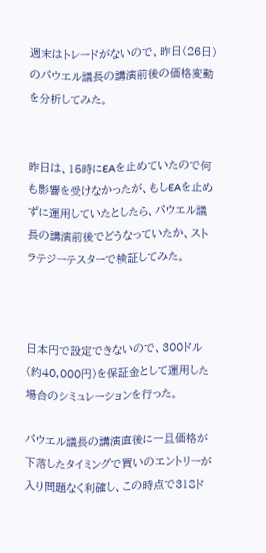週末はトレードがないので、昨日(26日)のパウエル議長の講演前後の価格変動を分析してみた。


昨日は、15時にEAを止めていたので何も影響を受けなかったが、もしEAを止めずに運用していたとしたら、パウエル議長の講演前後でどうなっていたか、ストラテジーテスターで検証してみた。



日本円で設定できないので、300ドル(約40,000円)を保証金として運用した場合のシミュレーションを行った。

パウエル議長の講演直後に一旦価格が下落したタイミングで買いのエントリーが入り問題なく利確し、この時点で318ド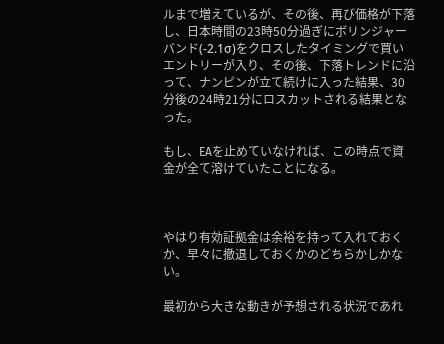ルまで増えているが、その後、再び価格が下落し、日本時間の23時50分過ぎにボリンジャーバンド(-2.1σ)をクロスしたタイミングで買いエントリーが入り、その後、下落トレンドに沿って、ナンピンが立て続けに入った結果、30分後の24時21分にロスカットされる結果となった。

もし、EAを止めていなければ、この時点で資金が全て溶けていたことになる。



やはり有効証拠金は余裕を持って入れておくか、早々に撤退しておくかのどちらかしかない。

最初から大きな動きが予想される状況であれ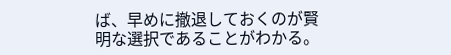ば、早めに撤退しておくのが賢明な選択であることがわかる。